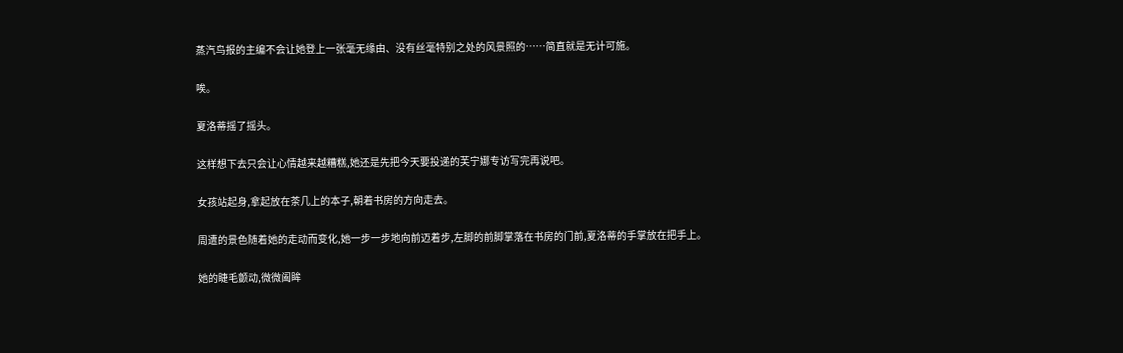蒸汽鸟报的主编不会让她登上一张毫无缘由、没有丝毫特别之处的风景照的……简直就是无计可施。

唉。

夏洛蒂摇了摇头。

这样想下去只会让心情越来越糟糕,她还是先把今天要投递的芙宁娜专访写完再说吧。

女孩站起身,拿起放在茶几上的本子,朝着书房的方向走去。

周遭的景色随着她的走动而变化,她一步一步地向前迈着步,左脚的前脚掌落在书房的门前,夏洛蒂的手掌放在把手上。

她的睫毛颤动,微微阖眸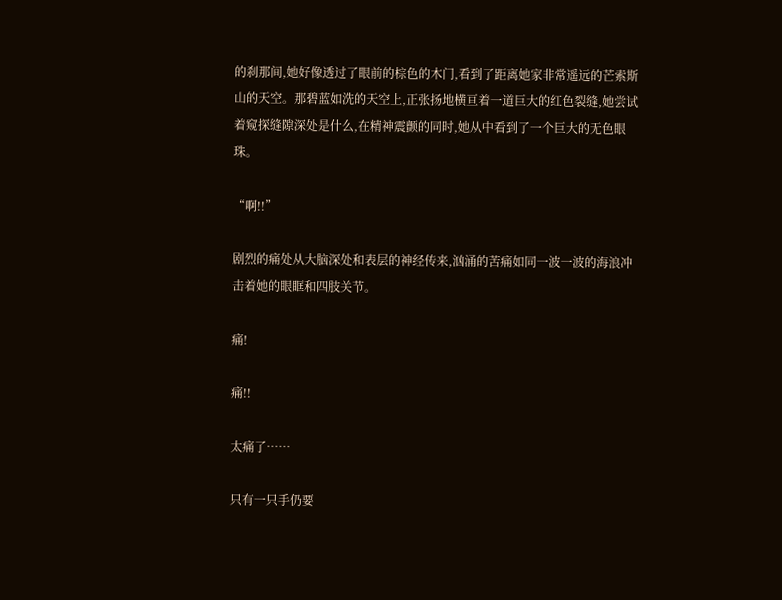的刹那间,她好像透过了眼前的棕色的木门,看到了距离她家非常遥远的芒索斯山的天空。那碧蓝如洗的天空上,正张扬地横亘着一道巨大的红色裂缝,她尝试着窥探缝隙深处是什么,在精神震颤的同时,她从中看到了一个巨大的无色眼珠。

“啊!!”

剧烈的痛处从大脑深处和表层的神经传来,汹涌的苦痛如同一波一波的海浪冲击着她的眼眶和四肢关节。

痛!

痛!!

太痛了……

只有一只手仍要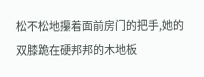松不松地攥着面前房门的把手,她的双膝跪在硬邦邦的木地板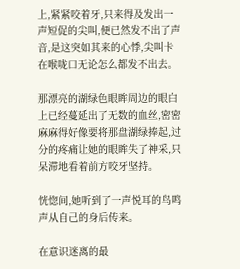上,紧紧咬着牙,只来得及发出一声短促的尖叫,便已然发不出了声音,是这突如其来的心悸,尖叫卡在喉咙口无论怎么都发不出去。

那漂亮的湖绿色眼眸周边的眼白上已经蔓延出了无数的血丝,密密麻麻得好像要将那盘湖绿捧起,过分的疼痛让她的眼眸失了神采,只呆滞地看着前方咬牙坚持。

恍惚间,她听到了一声悦耳的鸟鸣声从自己的身后传来。

在意识迷离的最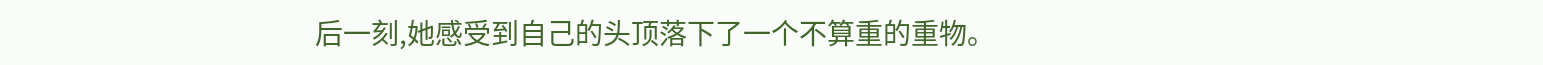后一刻,她感受到自己的头顶落下了一个不算重的重物。